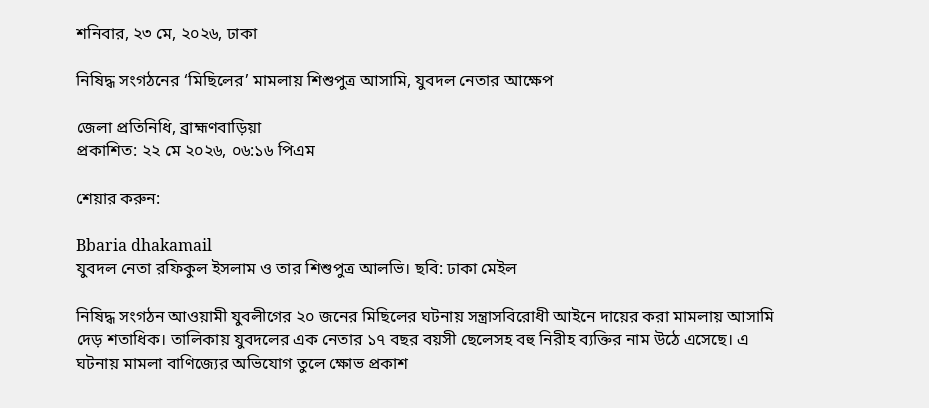শনিবার, ২৩ মে, ২০২৬, ঢাকা

নিষিদ্ধ সংগঠনের ‘মিছিলের’ মামলায় শিশুপুত্র আসামি, যুবদল নেতার আক্ষেপ

জেলা প্রতিনিধি, ব্রাহ্মণবাড়িয়া
প্রকাশিত: ২২ মে ২০২৬, ০৬:১৬ পিএম

শেয়ার করুন:

Bbaria dhakamail
যুবদল নেতা রফিকুল ইসলাম ও তার শিশুপুত্র আলভি। ছবি: ঢাকা মেইল

নিষিদ্ধ সংগঠন আওয়ামী যুবলীগের ২০ জনের মিছিলের ঘটনায় সন্ত্রাসবিরোধী আইনে দায়ের করা মামলায় আসামি দেড় শতাধিক। তালিকায় যুবদলের এক নেতার ১৭ বছর বয়সী ছেলেসহ বহু নিরীহ ব্যক্তির নাম উঠে এসেছে। এ ঘটনায় মামলা বাণিজ্যের অভিযোগ তুলে ক্ষোভ প্রকাশ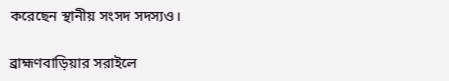করেছেন স্থানীয় সংসদ সদস্যও।

ব্রাহ্মণবাড়িয়ার সরাইলে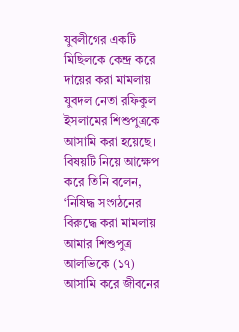যুবলীগের একটি মিছিলকে কেন্দ্র করে দায়ের করা মামলায় যুবদল নেতা রফিকুল ইসলামের শিশুপুত্রকে আসামি করা হয়েছে। বিষয়টি নিয়ে আক্ষেপ করে তিনি বলেন, ‘নিষিদ্ধ সংগঠনের বিরুদ্ধে করা মামলায় আমার শিশুপুত্র আলভিকে (১৭) আসামি করে জীবনের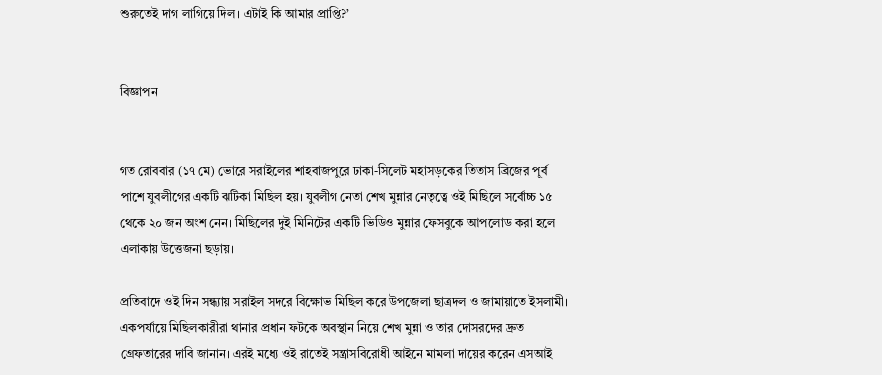শুরুতেই দাগ লাগিয়ে দিল। এটাই কি আমার প্রাপ্তি?’


বিজ্ঞাপন


গত রোববার (১৭ মে) ভোরে সরাইলের শাহবাজপুরে ঢাকা-সিলেট মহাসড়কের তিতাস ব্রিজের পূর্ব পাশে যুবলীগের একটি ঝটিকা মিছিল হয়। যুবলীগ নেতা শেখ মুন্নার নেতৃত্বে ওই মিছিলে সর্বোচ্চ ১৫ থেকে ২০ জন অংশ নেন। মিছিলের দুই মিনিটের একটি ভিডিও মুন্নার ফেসবুকে আপলোড করা হলে এলাকায় উত্তেজনা ছড়ায়।

প্রতিবাদে ওই দিন সন্ধ্যায় সরাইল সদরে বিক্ষোভ মিছিল করে উপজেলা ছাত্রদল ও জামায়াতে ইসলামী। একপর্যায়ে মিছিলকারীরা থানার প্রধান ফটকে অবস্থান নিয়ে শেখ মুন্না ও তার দোসরদের দ্রুত গ্রেফতারের দাবি জানান। এরই মধ্যে ওই রাতেই সন্ত্রাসবিরোধী আইনে মামলা দায়ের করেন এসআই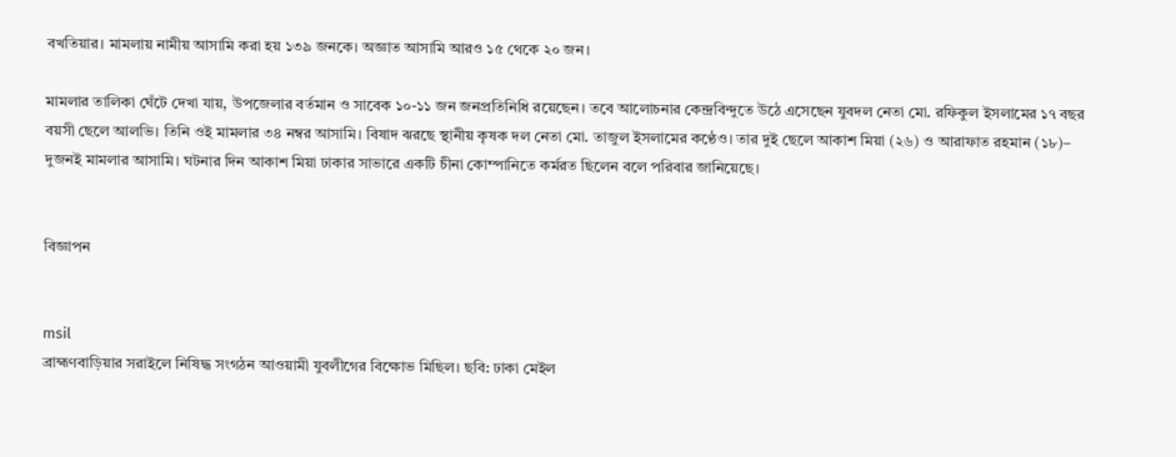বখতিয়ার। মামলায় নামীয় আসামি করা হয় ১৩৯ জনকে। অজ্ঞাত আসামি আরও ১৫ থেকে ২০ জন।

মামলার তালিকা ঘেঁটে দেখা যায়, উপজেলার বর্তমান ও সাবেক ১০-১১ জন জনপ্রতিনিধি রয়েছেন। তবে আলোচনার কেন্দ্রবিন্দুতে উঠে এসেছেন যুবদল নেতা মো. রফিকুল ইসলামের ১৭ বছর বয়সী ছেলে আলভি। তিনি ওই মামলার ৩৪ নম্বর আসামি। বিষাদ ঝরছে স্থানীয় কৃষক দল নেতা মো. তাজুল ইসলামের কণ্ঠেও। তার দুই ছেলে আকাশ মিয়া (২৬) ও আরাফাত রহমান (১৮)– দুজনই মামলার আসামি। ঘটনার দিন আকাশ মিয়া ঢাকার সাভারে একটি চীনা কোম্পানিতে কর্মরত ছিলেন বলে পরিবার জানিয়েছে।


বিজ্ঞাপন


msil
ব্রাহ্মণবাড়িয়ার সরাইলে নিষিদ্ধ সংগঠন আওয়ামী যুবলীগের বিক্ষোভ মিছিল। ছবি: ঢাকা মেইল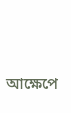আক্ষেপে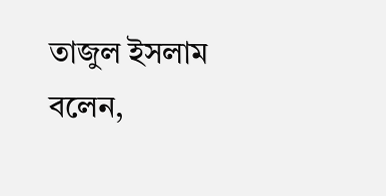তাজুল ইসলাম বলেন,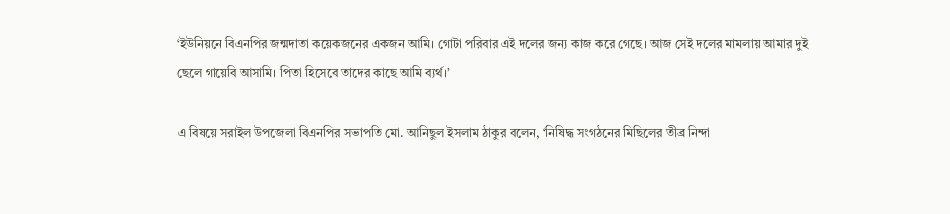‘ইউনিয়নে বিএনপির জন্মদাতা কয়েকজনের একজন আমি। গোটা পরিবার এই দলের জন্য কাজ করে গেছে। আজ সেই দলের মামলায় আমার দুই ছেলে গায়েবি আসামি। পিতা হিসেবে তাদের কাছে আমি ব্যর্থ।’

এ বিষয়ে সরাইল উপজেলা বিএনপির সভাপতি মো. আনিছুল ইসলাম ঠাকুর বলেন, ‘নিষিদ্ধ সংগঠনের মিছিলের তীব্র নিন্দা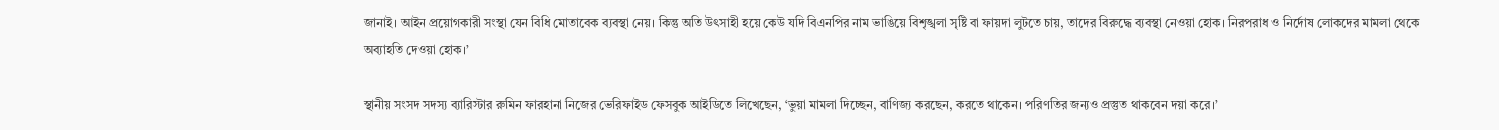জানাই। আইন প্রয়োগকারী সংস্থা যেন বিধি মোতাবেক ব্যবস্থা নেয়। কিন্তু অতি উৎসাহী হয়ে কেউ যদি বিএনপির নাম ভাঙিয়ে বিশৃঙ্খলা সৃষ্টি বা ফায়দা লুটতে চায়, তাদের বিরুদ্ধে ব্যবস্থা নেওয়া হোক। নিরপরাধ ও নির্দোষ লোকদের মামলা থেকে অব্যাহতি দেওয়া হোক।’

স্থানীয় সংসদ সদস্য ব্যারিস্টার রুমিন ফারহানা নিজের ভেরিফাইড ফেসবুক আইডিতে লিখেছেন, ‘ভুয়া মামলা দিচ্ছেন, বাণিজ্য করছেন, করতে থাকেন। পরিণতির জন্যও প্রস্তুত থাকবেন দয়া করে।’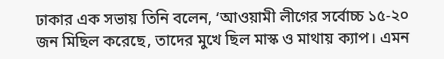ঢাকার এক সভায় তিনি বলেন, ‘আওয়ামী লীগের সর্বোচ্চ ১৫-২০ জন মিছিল করেছে, তাদের মুখে ছিল মাস্ক ও মাথায় ক্যাপ। এমন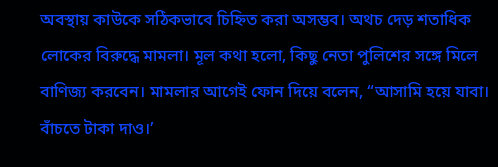অবস্থায় কাউকে সঠিকভাবে চিহ্নিত করা অসম্ভব। অথচ দেড় শতাধিক লোকের বিরুদ্ধে মামলা। মূল কথা হলো, কিছু নেতা পুলিশের সঙ্গে মিলে বাণিজ্য করবেন। মামলার আগেই ফোন দিয়ে বলেন, “আসামি হয়ে যাবা। বাঁচতে টাকা দাও।’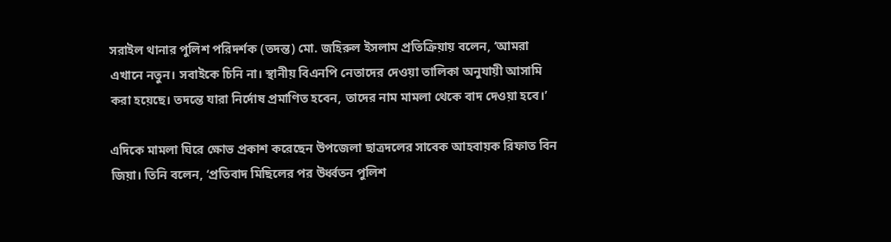সরাইল থানার পুলিশ পরিদর্শক (তদন্ত) মো. জহিরুল ইসলাম প্রতিক্রিয়ায় বলেন, ‘আমরা এখানে নতুন। সবাইকে চিনি না। স্থানীয় বিএনপি নেতাদের দেওয়া তালিকা অনুযায়ী আসামি করা হয়েছে। তদন্তে যারা নির্দোষ প্রমাণিত হবেন, তাদের নাম মামলা থেকে বাদ দেওয়া হবে।’

এদিকে মামলা ঘিরে ক্ষোভ প্রকাশ করেছেন উপজেলা ছাত্রদলের সাবেক আহবায়ক রিফাত বিন জিয়া। তিনি বলেন, ‘প্রতিবাদ মিছিলের পর উর্ধ্বতন পুলিশ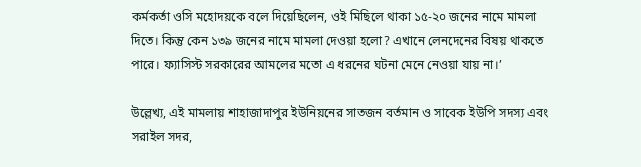কর্মকর্তা ওসি মহোদয়কে বলে দিয়েছিলেন, ওই মিছিলে থাকা ১৫-২০ জনের নামে মামলা দিতে। কিন্তু কেন ১৩৯ জনের নামে মামলা দেওয়া হলো? এখানে লেনদেনের বিষয় থাকতে পারে। ফ্যাসিস্ট সরকারের আমলের মতো এ ধরনের ঘটনা মেনে নেওয়া যায় না।’

উল্লেখ্য, এই মামলায় শাহাজাদাপুর ইউনিয়নের সাতজন বর্তমান ও সাবেক ইউপি সদস্য এবং সরাইল সদর,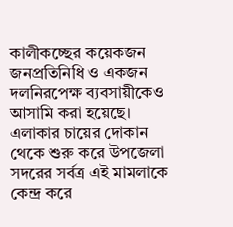কালীকচ্ছের কয়েকজন জনপ্রতিনিধি ও একজন দলনিরপেক্ষ ব্যবসায়ীকেও আসামি করা হয়েছে। এলাকার চায়ের দোকান থেকে শুরু করে উপজেলা সদরের সর্বত্র এই মামলাকে কেন্দ্র করে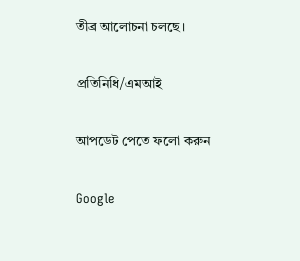তীব্র আলোচনা চলছে।

প্রতিনিধি/এমআই

আপডেট পেতে ফলো করুন

Google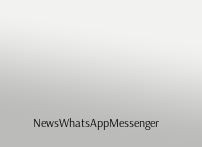NewsWhatsAppMessenger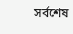সর্বশেষ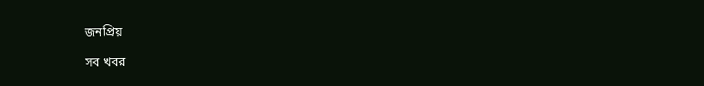জনপ্রিয়

সব খবর